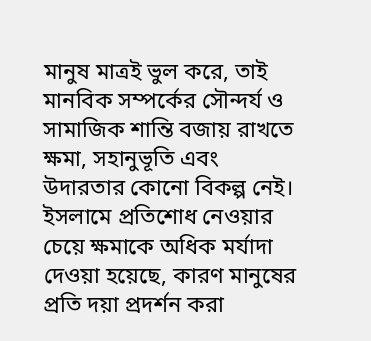মানুষ মাত্রই ভুল করে, তাই মানবিক সম্পর্কের সৌন্দর্য ও সামাজিক শান্তি বজায় রাখতে ক্ষমা, সহানুভূতি এবং উদারতার কোনো বিকল্প নেই। ইসলামে প্রতিশোধ নেওয়ার চেয়ে ক্ষমাকে অধিক মর্যাদা দেওয়া হয়েছে, কারণ মানুষের প্রতি দয়া প্রদর্শন করা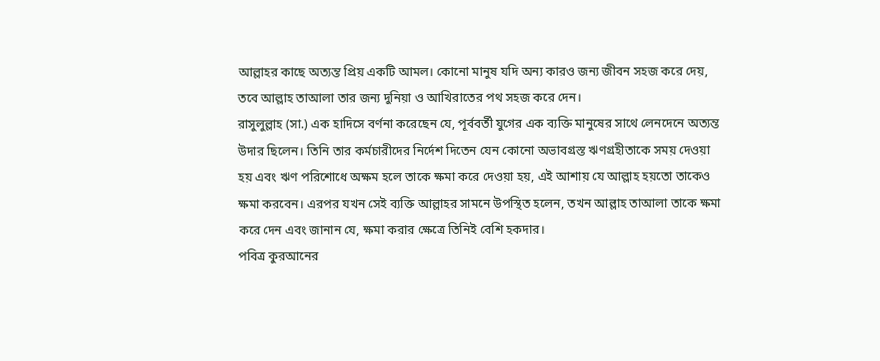আল্লাহর কাছে অত্যন্ত প্রিয় একটি আমল। কোনো মানুষ যদি অন্য কারও জন্য জীবন সহজ করে দেয়, তবে আল্লাহ তাআলা তার জন্য দুনিয়া ও আখিরাতের পথ সহজ করে দেন।
রাসুলুল্লাহ (সা.) এক হাদিসে বর্ণনা করেছেন যে, পূর্ববর্তী যুগের এক ব্যক্তি মানুষের সাথে লেনদেনে অত্যন্ত উদার ছিলেন। তিনি তার কর্মচারীদের নির্দেশ দিতেন যেন কোনো অভাবগ্রস্ত ঋণগ্রহীতাকে সময় দেওয়া হয় এবং ঋণ পরিশোধে অক্ষম হলে তাকে ক্ষমা করে দেওয়া হয়, এই আশায় যে আল্লাহ হয়তো তাকেও ক্ষমা করবেন। এরপর যখন সেই ব্যক্তি আল্লাহর সামনে উপস্থিত হলেন, তখন আল্লাহ তাআলা তাকে ক্ষমা করে দেন এবং জানান যে, ক্ষমা করার ক্ষেত্রে তিনিই বেশি হকদার।
পবিত্র কুরআনের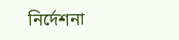নির্দেশনা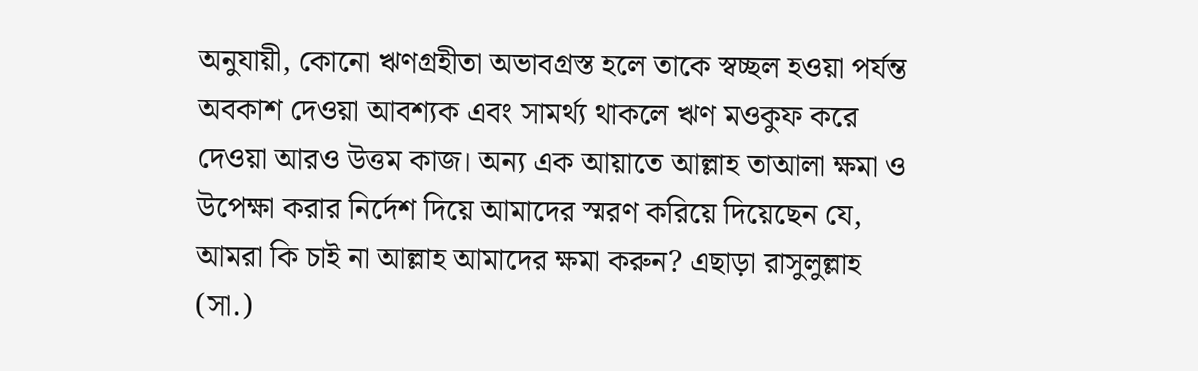অনুযায়ী, কোনো ঋণগ্রহীতা অভাবগ্রস্ত হলে তাকে স্বচ্ছল হওয়া পর্যন্ত অবকাশ দেওয়া আবশ্যক এবং সামর্থ্য থাকলে ঋণ মওকুফ করে দেওয়া আরও উত্তম কাজ। অন্য এক আয়াতে আল্লাহ তাআলা ক্ষমা ও উপেক্ষা করার নির্দেশ দিয়ে আমাদের স্মরণ করিয়ে দিয়েছেন যে, আমরা কি চাই না আল্লাহ আমাদের ক্ষমা করুন? এছাড়া রাসুলুল্লাহ (সা.)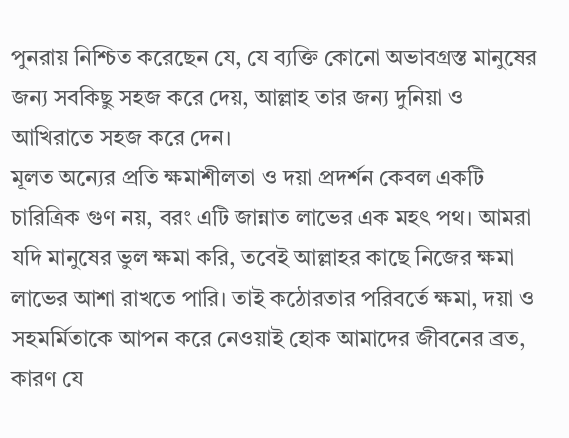পুনরায় নিশ্চিত করেছেন যে, যে ব্যক্তি কোনো অভাবগ্রস্ত মানুষের জন্য সবকিছু সহজ করে দেয়, আল্লাহ তার জন্য দুনিয়া ও আখিরাতে সহজ করে দেন।
মূলত অন্যের প্রতি ক্ষমাশীলতা ও দয়া প্রদর্শন কেবল একটি চারিত্রিক গুণ নয়, বরং এটি জান্নাত লাভের এক মহৎ পথ। আমরা যদি মানুষের ভুল ক্ষমা করি, তবেই আল্লাহর কাছে নিজের ক্ষমা লাভের আশা রাখতে পারি। তাই কঠোরতার পরিবর্তে ক্ষমা, দয়া ও সহমর্মিতাকে আপন করে নেওয়াই হোক আমাদের জীবনের ব্রত, কারণ যে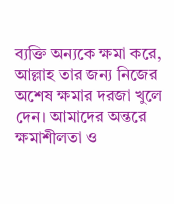ব্যক্তি অন্যকে ক্ষমা করে, আল্লাহ তার জন্য নিজের অশেষ ক্ষমার দরজা খুলে দেন। আমাদের অন্তরে ক্ষমাশীলতা ও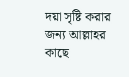দয়া সৃষ্টি করার জন্য আল্লাহর কাছে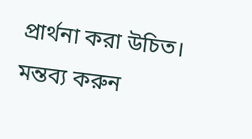প্রার্থনা করা উচিত।
মন্তব্য করুন